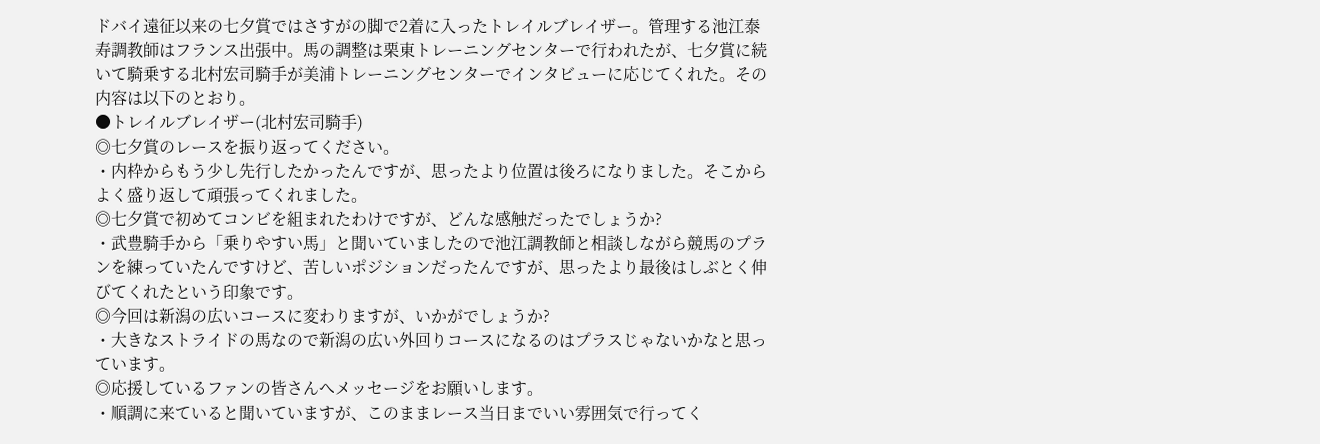ドバイ遠征以来の七夕賞ではさすがの脚で2着に入ったトレイルブレイザー。管理する池江泰寿調教師はフランス出張中。馬の調整は栗東トレーニングセンターで行われたが、七夕賞に続いて騎乗する北村宏司騎手が美浦トレーニングセンターでインタビューに応じてくれた。その内容は以下のとおり。
●トレイルブレイザー(北村宏司騎手)
◎七夕賞のレースを振り返ってください。
・内枠からもう少し先行したかったんですが、思ったより位置は後ろになりました。そこからよく盛り返して頑張ってくれました。
◎七夕賞で初めてコンビを組まれたわけですが、どんな感触だったでしょうか?
・武豊騎手から「乗りやすい馬」と聞いていましたので池江調教師と相談しながら競馬のプランを練っていたんですけど、苦しいポジションだったんですが、思ったより最後はしぶとく伸びてくれたという印象です。
◎今回は新潟の広いコースに変わりますが、いかがでしょうか?
・大きなストライドの馬なので新潟の広い外回りコースになるのはプラスじゃないかなと思っています。
◎応援しているファンの皆さんへメッセージをお願いします。
・順調に来ていると聞いていますが、このままレース当日までいい雰囲気で行ってく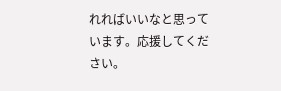れればいいなと思っています。応援してください。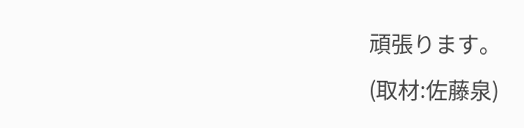頑張ります。
(取材:佐藤泉)